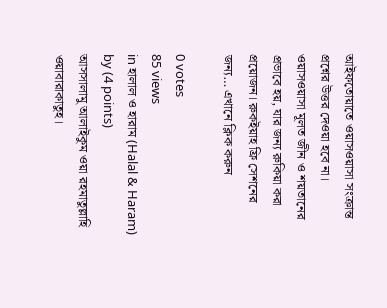আইফতোয়াতে ওয়াসওয়াসা সংক্রান্ত প্রশ্নের উত্তর দেওয়া হবে না। ওয়াসওয়াসা মূলত জীন ও শয়তানের প্রভাবে হয়, যার জন্য রুকিয়া করা প্রয়োজন। রুকইয়াহ ফ্রি সেশনের জন্য… এখানে ক্লিক করুন

0 votes
85 views
in হালাল ও হারাম (Halal & Haram) by (4 points)
আসসালামু আলাইকুম ওয়া রহমাতুল্লাহি ওয়াবারাকাতুহ।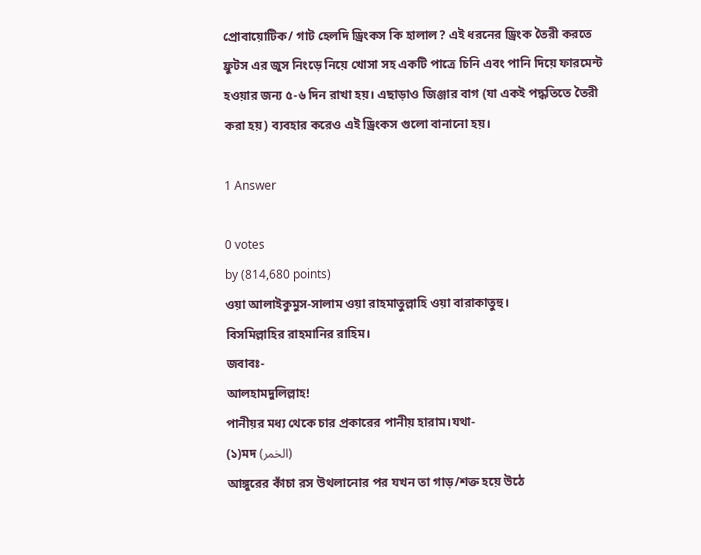প্রোবায়োটিক/ গাট হেলদি ড্রিংকস কি হালাল? এই ধরনের ড্রিংক তৈরী করতে ফ্রুটস এর জুস নিংড়ে নিয়ে খোসা সহ একটি পাত্রে চিনি এবং পানি দিয়ে ফারমেন্ট হওয়ার জন্য ৫-৬ দিন রাখা হয়। এছাড়াও জিঞ্জার বাগ (যা একই পদ্ধতিতে তৈরী করা হয়) ব্যবহার করেও এই ড্রিংকস গুলো বানানো হয়।

1 Answer

0 votes
by (814,680 points)
ওয়া আলাইকুমুস-সালাম ওয়া রাহমাতুল্লাহি ওয়া বারাকাতুহু।
বিসমিল্লাহির রাহমানির রাহিম।
জবাবঃ-
আলহামদুলিল্লাহ!
পানীয়র মধ্য থেকে চার প্রকারের পানীয় হারাম।যথা-
(১)মদ (الخمر)
আঙ্গুরের কাঁচা রস উথলানোর পর যখন তা গাড়/শক্ত হয়ে উঠে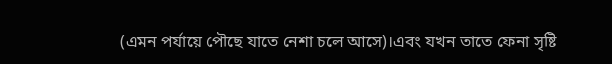(এমন পর্যায়ে পৌছে যাতে নেশা চলে আসে)।এবং যখন তাতে ফেনা সৃষ্টি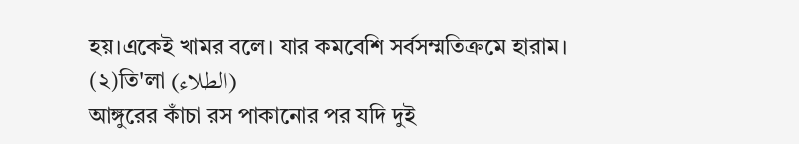হয়।একেই খামর বলে। যার কমবেশি সর্বসম্মতিক্রমে হারাম।
(২)তি'লা (الطلاء)
আঙ্গুরের কাঁচা রস পাকানোর পর যদি দুই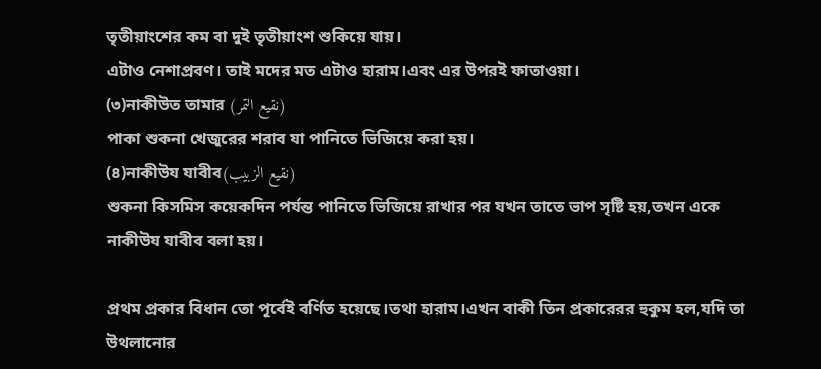তৃতীয়াংশের কম বা দুই তৃতীয়াংশ শুকিয়ে যায়।
এটাও নেশাপ্রবণ। তাই মদের মত এটাও হারাম।এবং এর উপরই ফাতাওয়া।
(৩)নাকীউত তামার (نقيع التمر)
পাকা শুকনা খেজুরের শরাব যা পানিতে ভিজিয়ে করা হয়।
(৪)নাকীউয যাবীব(نقيع الزبيب)
শুকনা কিসমিস কয়েকদিন পর্যন্ত পানিতে ভিজিয়ে রাখার পর যখন তাতে ভাপ সৃষ্টি হয়,তখন একে নাকীউয যাবীব বলা হয়।

প্রথম প্রকার বিধান তো পূর্বেই বর্ণিত হয়েছে।তথা হারাম।এখন বাকী তিন প্রকারেরর হুকুম হল,যদি তা উথলানোর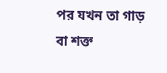পর যখন তা গাড় বা শক্ত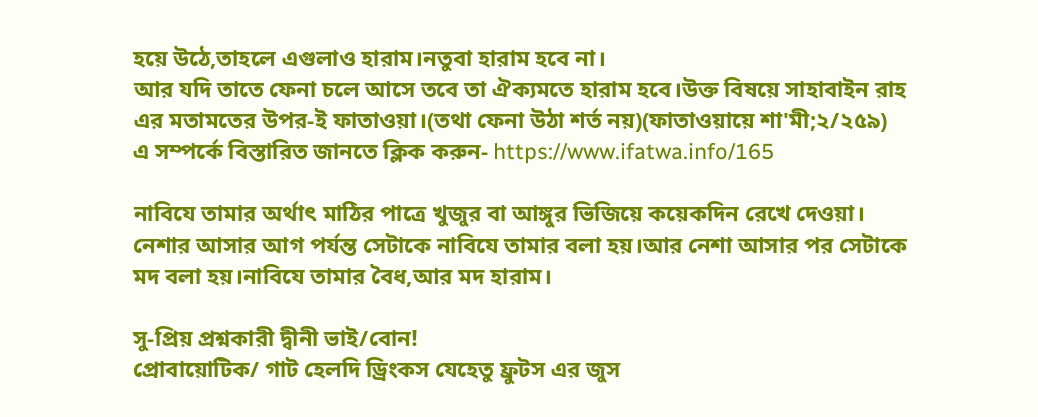হয়ে উঠে,তাহলে এগুলাও হারাম।নতুবা হারাম হবে না।
আর যদি তাতে ফেনা চলে আসে তবে তা ঐক্যমতে হারাম হবে।উক্ত বিষয়ে সাহাবাইন রাহ এর মতামতের উপর-ই ফাতাওয়া।(তথা ফেনা উঠা শর্ত নয়)(ফাতাওয়ায়ে শা'মী;২/২৫৯)
এ সম্পর্কে বিস্তারিত জানতে ক্লিক করুন- https://www.ifatwa.info/165

নাবিযে তামার অর্থাৎ মাঠির পাত্রে খুজুর বা আঙ্গুর ভিজিয়ে কয়েকদিন রেখে দেওয়া। নেশার আসার আগ পর্যন্ত সেটাকে নাবিযে তামার বলা হয়।আর নেশা আসার পর সেটাকে মদ বলা হয়।নাবিযে তামার বৈধ,আর মদ হারাম।

সু-প্রিয় প্রশ্নকারী দ্বীনী ভাই/বোন!
প্রোবায়োটিক/ গাট হেলদি ড্রিংকস যেহেতু ফ্রুটস এর জুস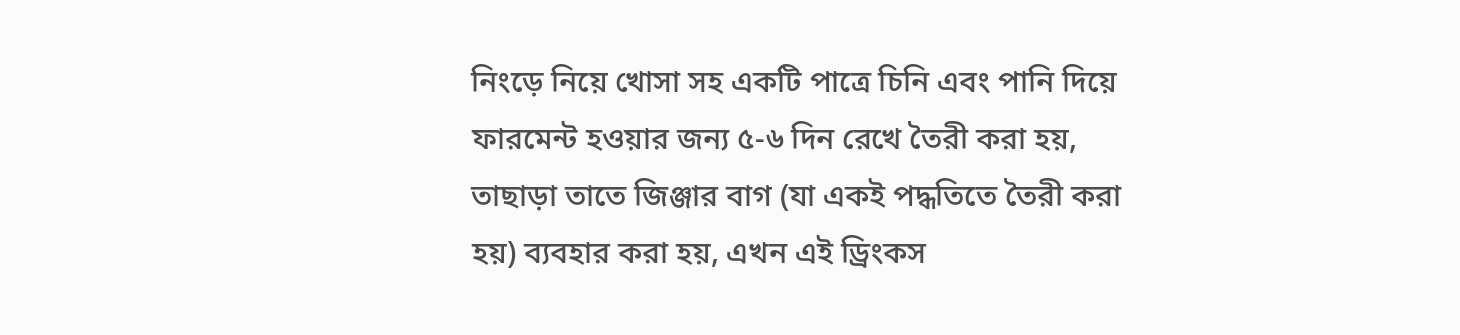নিংড়ে নিয়ে খোসা সহ একটি পাত্রে চিনি এবং পানি দিয়ে ফারমেন্ট হওয়ার জন্য ৫-৬ দিন রেখে তৈরী করা হয়, তাছাড়া তাতে জিঞ্জার বাগ (যা একই পদ্ধতিতে তৈরী করা হয়) ব্যবহার করা হয়, এখন এই ড্রিংকস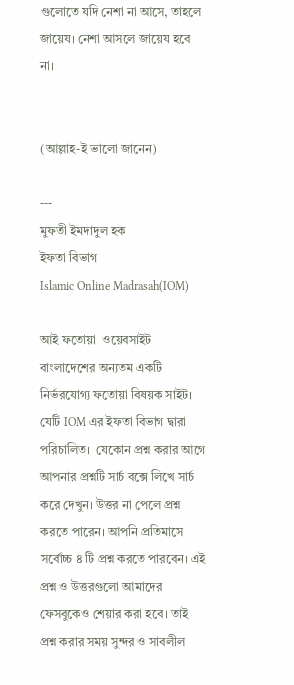গুলোতে যদি নেশা না আসে, তাহলে জায়েয। নেশা আসলে জায়েয হবে না।


(আল্লাহ-ই ভালো জানেন)

---
মুফতী ইমদাদুল হক
ইফতা বিভাগ
Islamic Online Madrasah(IOM)

আই ফতোয়া  ওয়েবসাইট বাংলাদেশের অন্যতম একটি নির্ভরযোগ্য ফতোয়া বিষয়ক সাইট। যেটি IOM এর ইফতা বিভাগ দ্বারা পরিচালিত।  যেকোন প্রশ্ন করার আগে আপনার প্রশ্নটি সার্চ বক্সে লিখে সার্চ করে দেখুন। উত্তর না পেলে প্রশ্ন করতে পারেন। আপনি প্রতিমাসে সর্বোচ্চ ৪ টি প্রশ্ন করতে পারবেন। এই প্রশ্ন ও উত্তরগুলো আমাদের ফেসবুকেও শেয়ার করা হবে। তাই প্রশ্ন করার সময় সুন্দর ও সাবলীল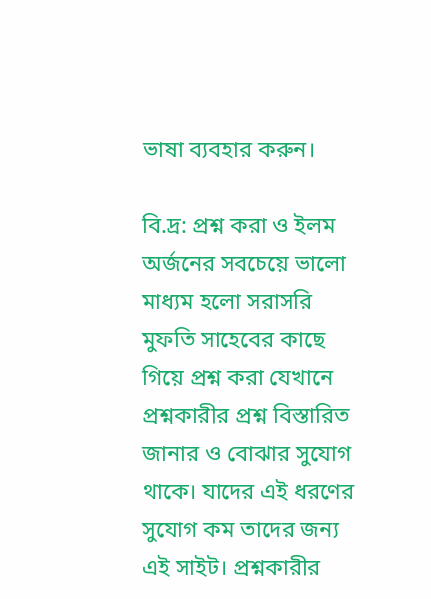ভাষা ব্যবহার করুন।

বি.দ্র: প্রশ্ন করা ও ইলম অর্জনের সবচেয়ে ভালো মাধ্যম হলো সরাসরি মুফতি সাহেবের কাছে গিয়ে প্রশ্ন করা যেখানে প্রশ্নকারীর প্রশ্ন বিস্তারিত জানার ও বোঝার সুযোগ থাকে। যাদের এই ধরণের সুযোগ কম তাদের জন্য এই সাইট। প্রশ্নকারীর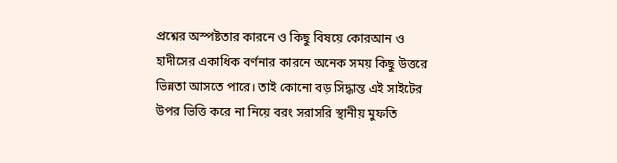প্রশ্নের অস্পষ্টতার কারনে ও কিছু বিষয়ে কোরআন ও হাদীসের একাধিক বর্ণনার কারনে অনেক সময় কিছু উত্তরে ভিন্নতা আসতে পারে। তাই কোনো বড় সিদ্ধান্ত এই সাইটের উপর ভিত্তি করে না নিয়ে বরং সরাসরি স্থানীয় মুফতি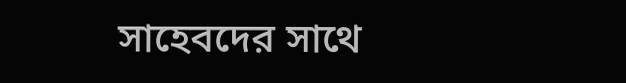সাহেবদের সাথে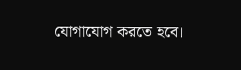যোগাযোগ করতে হবে।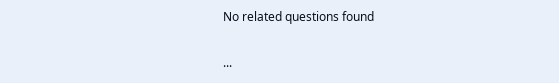No related questions found

...